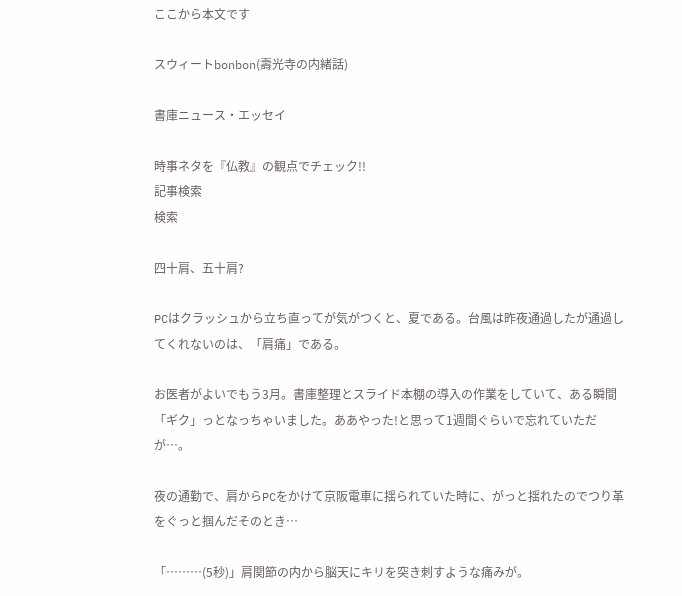ここから本文です

スウィートbonbon(壽光寺の内緒話)

書庫ニュース・エッセイ

時事ネタを『仏教』の観点でチェック!!
記事検索
検索

四十肩、五十肩?

PCはクラッシュから立ち直ってが気がつくと、夏である。台風は昨夜通過したが通過してくれないのは、「肩痛」である。

お医者がよいでもう3月。書庫整理とスライド本棚の導入の作業をしていて、ある瞬間「ギク」っとなっちゃいました。ああやった!と思って1週間ぐらいで忘れていただが…。

夜の通勤で、肩からPCをかけて京阪電車に揺られていた時に、がっと揺れたのでつり革をぐっと掴んだそのとき…

「………(5秒)」肩関節の内から脳天にキリを突き刺すような痛みが。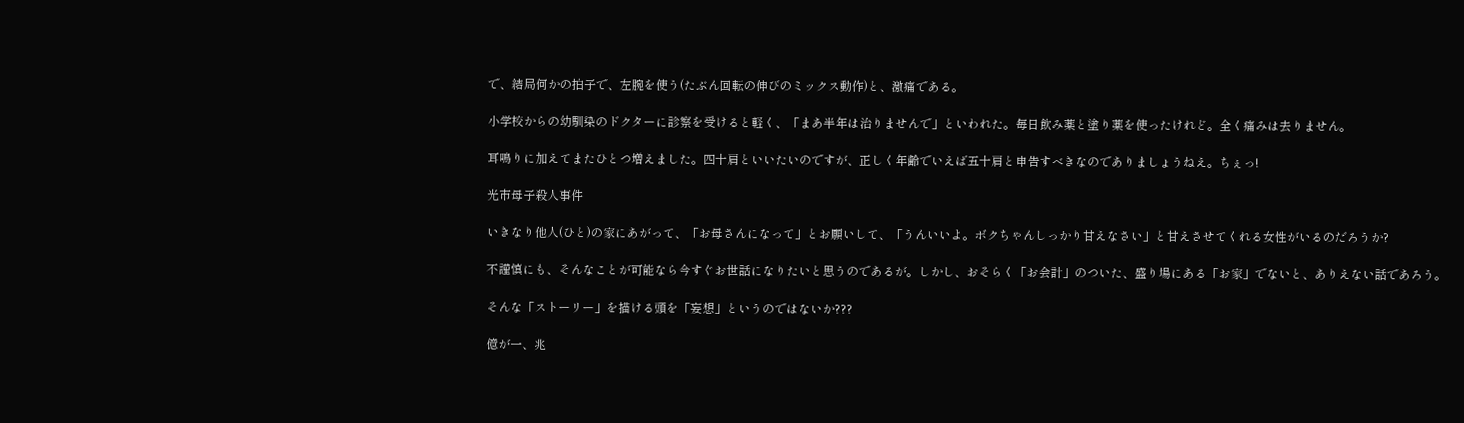で、結局何かの拍子で、左腕を使う(たぶん回転の伸びのミックス動作)と、激痛である。

小学校からの幼馴染のドクターに診察を受けると軽く、「まあ半年は治りませんで」といわれた。毎日飲み薬と塗り薬を使ったけれど。全く痛みは去りません。

耳鳴りに加えてまたひとつ増えました。四十肩といいたいのですが、正しく年齢でいえば五十肩と申告すべきなのでありましょうねえ。ちぇっ!

光市母子殺人事件

いきなり他人(ひと)の家にあがって、「お母さんになって」とお願いして、「うんいいよ。ボクちゃんしっかり甘えなさい」と甘えさせてくれる女性がいるのだろうか?

不謹慎にも、そんなことが可能なら今すぐお世話になりたいと思うのであるが。しかし、おそらく「お会計」のついた、盛り場にある「お家」でないと、ありえない話であろう。

そんな「ストーリー」を描ける頭を「妄想」というのではないか???

億が一、兆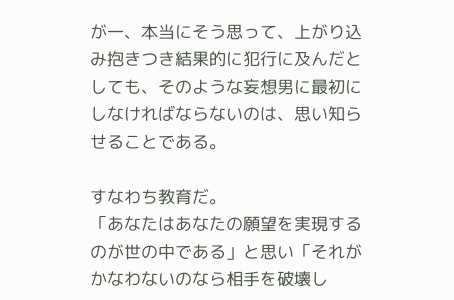が一、本当にそう思って、上がり込み抱きつき結果的に犯行に及んだとしても、そのような妄想男に最初にしなければならないのは、思い知らせることである。

すなわち教育だ。
「あなたはあなたの願望を実現するのが世の中である」と思い「それがかなわないのなら相手を破壊し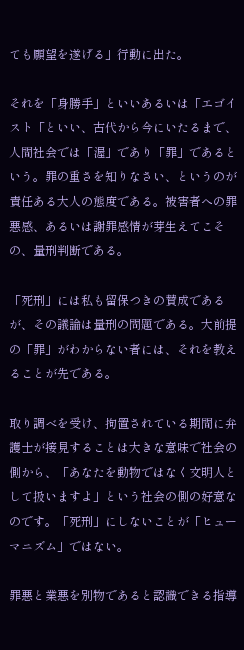ても願望を遂げる」行動に出た。

それを「身勝手」といいあるいは「エゴイスト「といい、古代から今にいたるまで、人間社会では「渥」であり「罪」であるという。罪の重さを知りなさい、というのが責任ある大人の態度である。被害者への罪悪感、あるいは謝罪感情が芽生えてこその、量刑判断である。

「死刑」には私も留保つきの賛成であるが、その議論は量刑の問題である。大前提の「罪」がわからない者には、それを教えることが先である。

取り調べを受け、拘置されている期間に弁護士が接見することは大きな意味で社会の側から、「あなたを動物ではなく文明人として扱いますよ」という社会の側の好意なのです。「死刑」にしないことが「ヒューマニズム」ではない。

罪悪と業悪を別物であると認識できる指導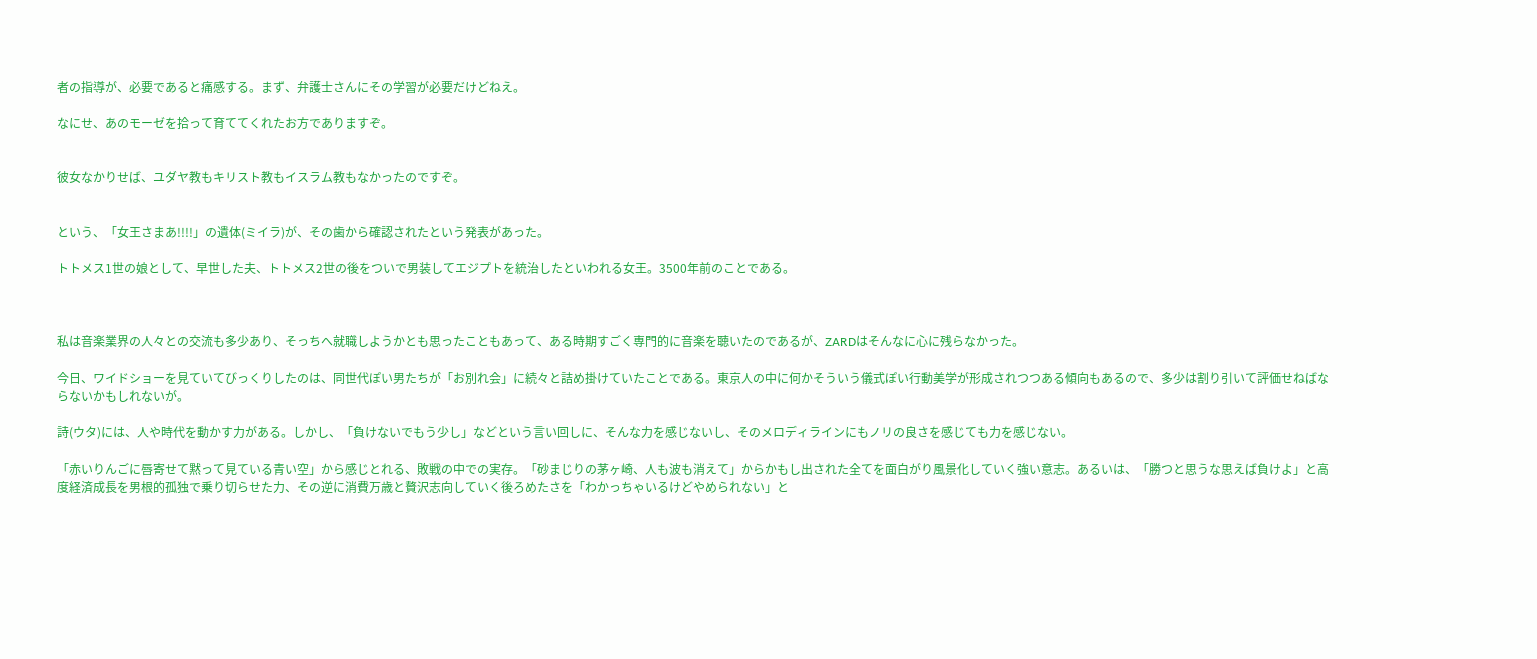者の指導が、必要であると痛感する。まず、弁護士さんにその学習が必要だけどねえ。

なにせ、あのモーゼを拾って育ててくれたお方でありますぞ。


彼女なかりせば、ユダヤ教もキリスト教もイスラム教もなかったのですぞ。


という、「女王さまあ!!!!」の遺体(ミイラ)が、その歯から確認されたという発表があった。

トトメス1世の娘として、早世した夫、トトメス2世の後をついで男装してエジプトを統治したといわれる女王。3500年前のことである。



私は音楽業界の人々との交流も多少あり、そっちへ就職しようかとも思ったこともあって、ある時期すごく専門的に音楽を聴いたのであるが、ZARDはそんなに心に残らなかった。

今日、ワイドショーを見ていてびっくりしたのは、同世代ぽい男たちが「お別れ会」に続々と詰め掛けていたことである。東京人の中に何かそういう儀式ぽい行動美学が形成されつつある傾向もあるので、多少は割り引いて評価せねばならないかもしれないが。

詩(ウタ)には、人や時代を動かす力がある。しかし、「負けないでもう少し」などという言い回しに、そんな力を感じないし、そのメロディラインにもノリの良さを感じても力を感じない。

「赤いりんごに唇寄せて黙って見ている青い空」から感じとれる、敗戦の中での実存。「砂まじりの茅ヶ崎、人も波も消えて」からかもし出された全てを面白がり風景化していく強い意志。あるいは、「勝つと思うな思えば負けよ」と高度経済成長を男根的孤独で乗り切らせた力、その逆に消費万歳と贅沢志向していく後ろめたさを「わかっちゃいるけどやめられない」と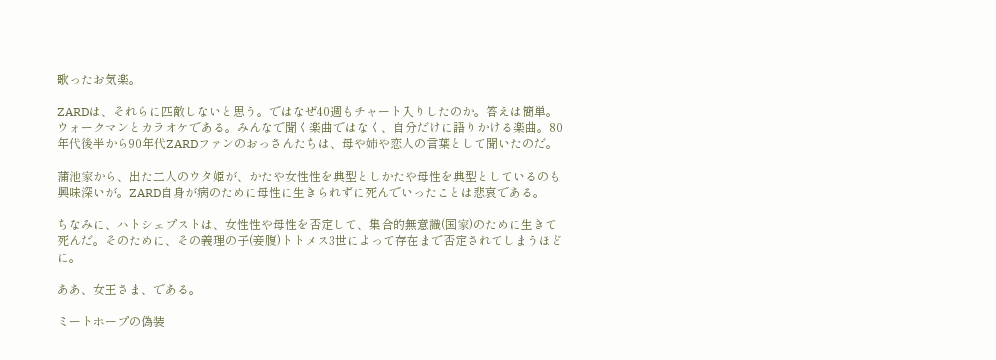歌ったお気楽。

ZARDは、それらに匹敵しないと思う。ではなぜ40週もチャート入りしたのか。答えは簡単。ウォークマンとカラオケである。みんなで聞く楽曲ではなく、自分だけに語りかける楽曲。80年代後半から90年代ZARDファンのおっさんたちは、母や姉や恋人の言葉として聞いたのだ。

蒲池家から、出た二人のウタ姫が、かたや女性性を典型としかたや母性を典型としているのも興味深いが。ZARD自身が病のために母性に生きられずに死んでいったことは悲哀である。

ちなみに、ハトシェプストは、女性性や母性を否定して、集合的無意識(国家)のために生きて死んだ。そのために、その義理の子(妾腹)トトメス3世によって存在まで否定されてしまうほどに。

ああ、女王さま、である。

ミートホープの偽装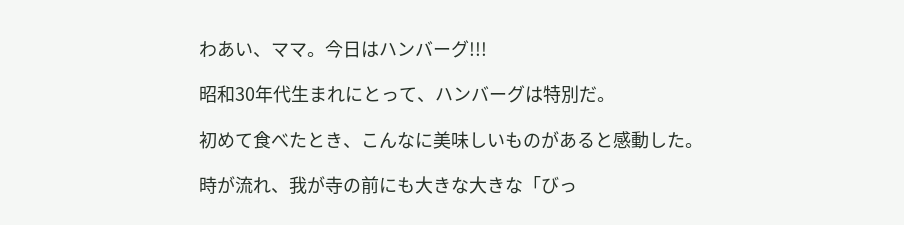わあい、ママ。今日はハンバーグ!!!

昭和30年代生まれにとって、ハンバーグは特別だ。

初めて食べたとき、こんなに美味しいものがあると感動した。

時が流れ、我が寺の前にも大きな大きな「びっ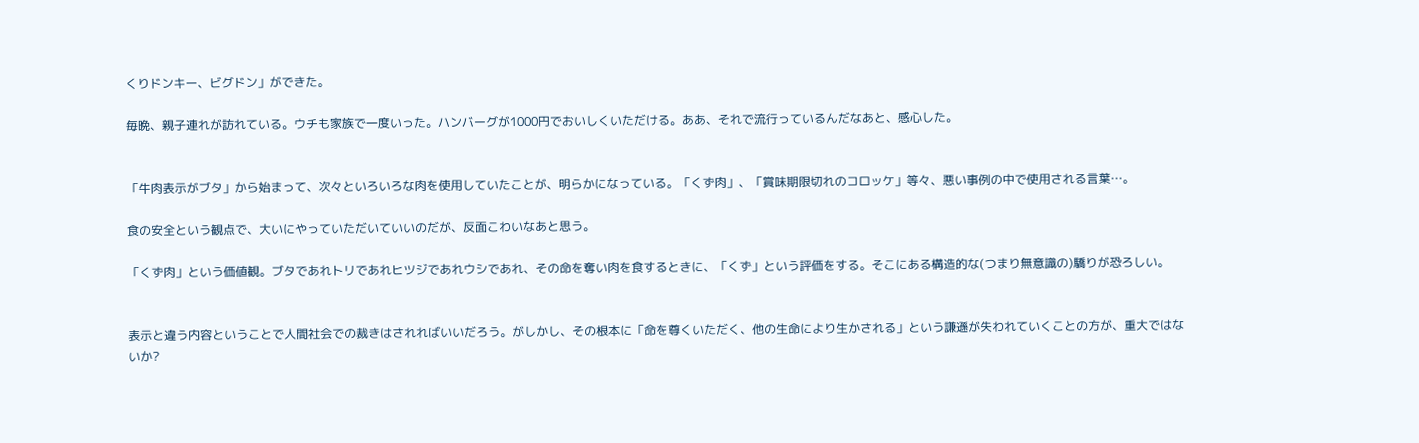くりドンキー、ビグドン」ができた。

毎晩、親子連れが訪れている。ウチも家族で一度いった。ハンバーグが1000円でおいしくいただける。ああ、それで流行っているんだなあと、感心した。


「牛肉表示がブタ」から始まって、次々といろいろな肉を使用していたことが、明らかになっている。「くず肉」、「賞味期限切れのコロッケ」等々、悪い事例の中で使用される言葉…。

食の安全という観点で、大いにやっていただいていいのだが、反面こわいなあと思う。

「くず肉」という価値観。ブタであれトリであれヒツジであれウシであれ、その命を奪い肉を食するときに、「くず」という評価をする。そこにある構造的な(つまり無意識の)驕りが恐ろしい。


表示と違う内容ということで人間社会での裁きはされればいいだろう。がしかし、その根本に「命を尊くいただく、他の生命により生かされる」という謙遜が失われていくことの方が、重大ではないか?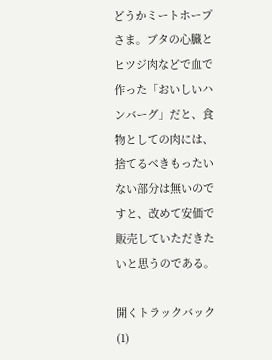どうかミートホープさま。ブタの心臓とヒツジ肉などで血で作った「おいしいハンバーグ」だと、食物としての肉には、捨てるべきもったいない部分は無いのですと、改めて安価で販売していただきたいと思うのである。

開くトラックバック(1)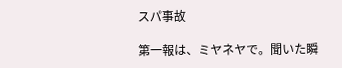スパ事故

第一報は、ミヤネヤで。聞いた瞬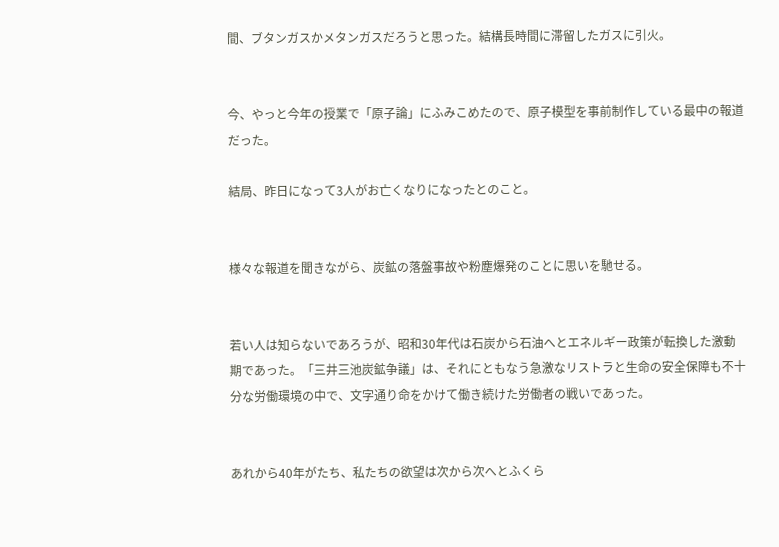間、ブタンガスかメタンガスだろうと思った。結構長時間に滞留したガスに引火。


今、やっと今年の授業で「原子論」にふみこめたので、原子模型を事前制作している最中の報道だった。

結局、昨日になって3人がお亡くなりになったとのこと。


様々な報道を聞きながら、炭鉱の落盤事故や粉塵爆発のことに思いを馳せる。


若い人は知らないであろうが、昭和30年代は石炭から石油へとエネルギー政策が転換した激動期であった。「三井三池炭鉱争議」は、それにともなう急激なリストラと生命の安全保障も不十分な労働環境の中で、文字通り命をかけて働き続けた労働者の戦いであった。


あれから40年がたち、私たちの欲望は次から次へとふくら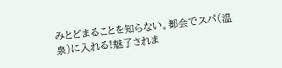みとどまることを知らない。都会でスパ(温泉)に入れる!魅了されま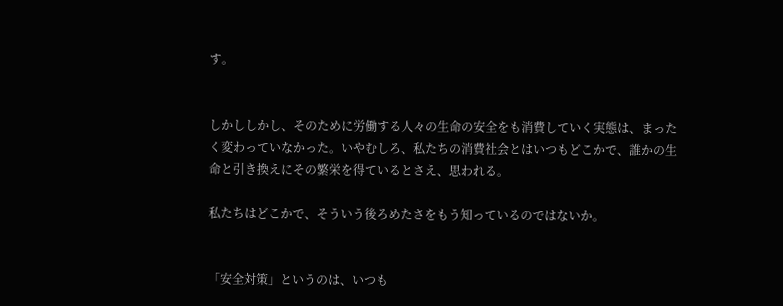す。


しかししかし、そのために労働する人々の生命の安全をも消費していく実態は、まったく変わっていなかった。いやむしろ、私たちの消費社会とはいつもどこかで、誰かの生命と引き換えにその繁栄を得ているとさえ、思われる。

私たちはどこかで、そういう後ろめたさをもう知っているのではないか。


「安全対策」というのは、いつも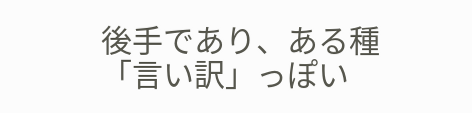後手であり、ある種「言い訳」っぽい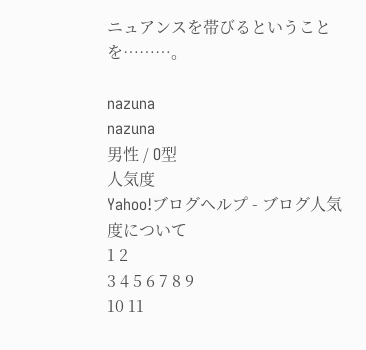ニュアンスを帯びるということを………。

nazuna
nazuna
男性 / O型
人気度
Yahoo!ブログヘルプ - ブログ人気度について
1 2
3 4 5 6 7 8 9
10 11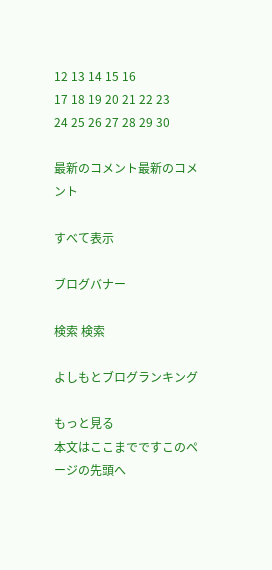12 13 14 15 16
17 18 19 20 21 22 23
24 25 26 27 28 29 30

最新のコメント最新のコメント

すべて表示

ブログバナー

検索 検索

よしもとブログランキング

もっと見る
本文はここまでですこのページの先頭へ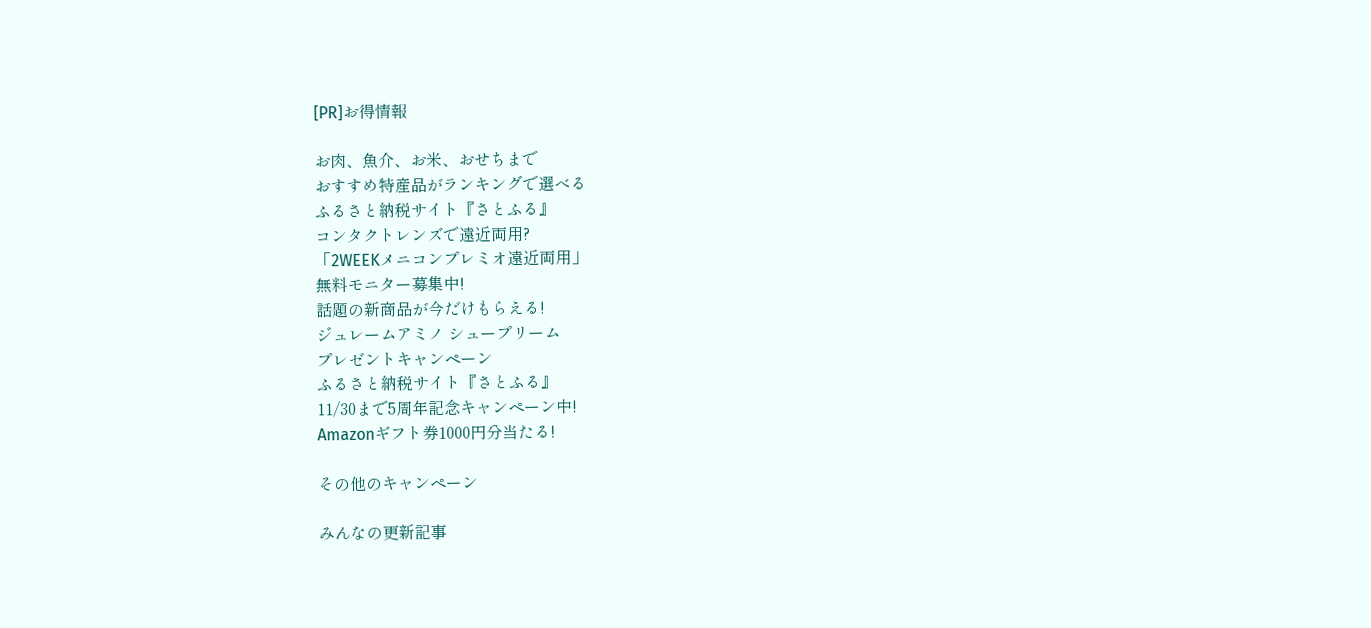[PR]お得情報

お肉、魚介、お米、おせちまで
おすすめ特産品がランキングで選べる
ふるさと納税サイト『さとふる』
コンタクトレンズで遠近両用?
「2WEEKメニコンプレミオ遠近両用」
無料モニター募集中!
話題の新商品が今だけもらえる!
ジュレームアミノ シュープリーム
プレゼントキャンペーン
ふるさと納税サイト『さとふる』
11/30まで5周年記念キャンペーン中!
Amazonギフト券1000円分当たる!

その他のキャンペーン

みんなの更新記事